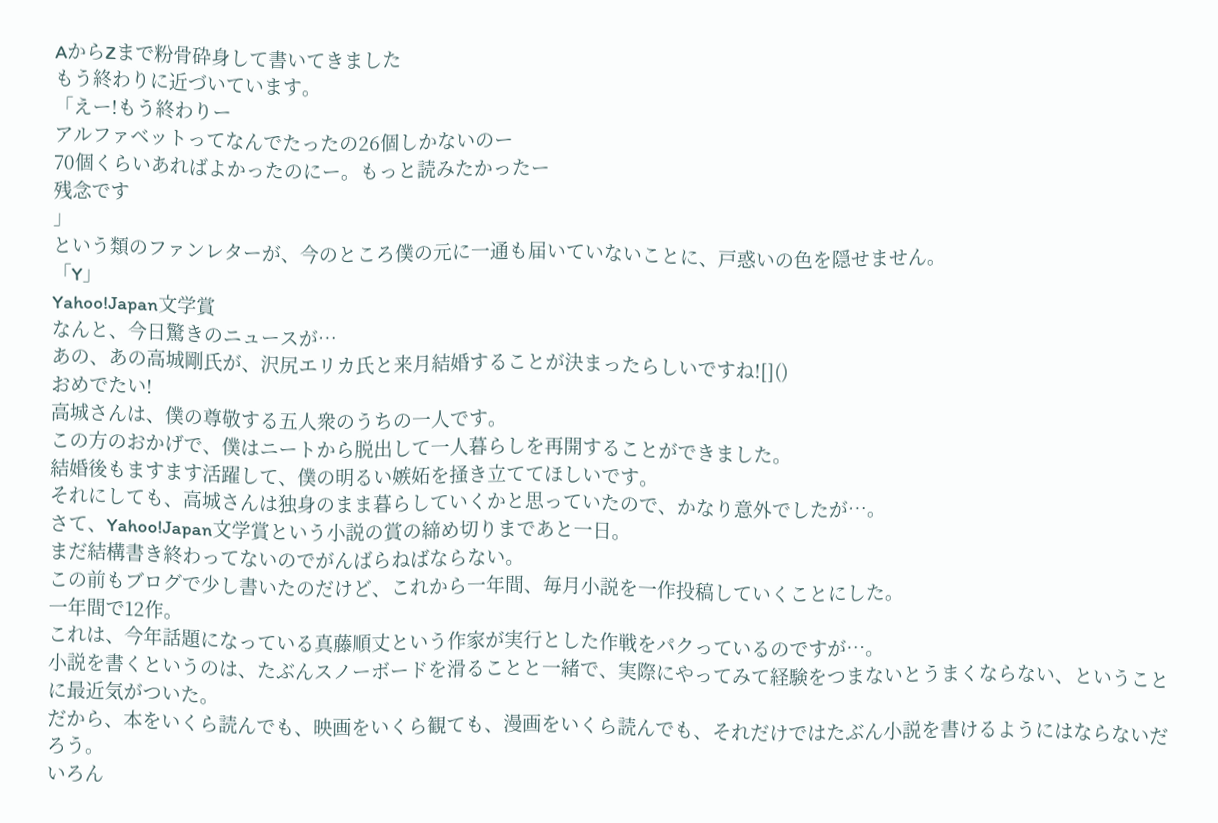AからZまで粉骨砕身して書いてきました
もう終わりに近づいています。
「えー!もう終わりー
アルファベットってなんでたったの26個しかないのー
70個くらいあればよかったのにー。もっと読みたかったー
残念です
」
という類のファンレターが、今のところ僕の元に一通も届いていないことに、戸惑いの色を隠せません。
「Y」
Yahoo!Japan文学賞
なんと、今日驚きのニュースが…
あの、あの高城剛氏が、沢尻エリカ氏と来月結婚することが決まったらしいですね![]()
おめでたい!
高城さんは、僕の尊敬する五人衆のうちの一人です。
この方のおかげで、僕はニートから脱出して一人暮らしを再開することができました。
結婚後もますます活躍して、僕の明るい嫉妬を掻き立ててほしいです。
それにしても、高城さんは独身のまま暮らしていくかと思っていたので、かなり意外でしたが…。
さて、Yahoo!Japan文学賞という小説の賞の締め切りまであと一日。
まだ結構書き終わってないのでがんばらねばならない。
この前もブログで少し書いたのだけど、これから一年間、毎月小説を一作投稿していくことにした。
一年間で12作。
これは、今年話題になっている真藤順丈という作家が実行とした作戦をパクっているのですが…。
小説を書くというのは、たぶんスノーボードを滑ることと一緒で、実際にやってみて経験をつまないとうまくならない、ということに最近気がついた。
だから、本をいくら読んでも、映画をいくら観ても、漫画をいくら読んでも、それだけではたぶん小説を書けるようにはならないだろう。
いろん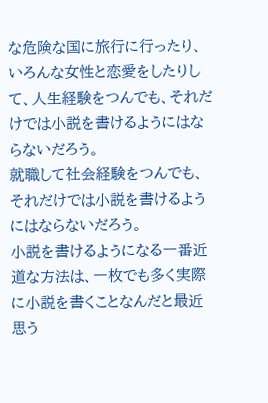な危険な国に旅行に行ったり、いろんな女性と恋愛をしたりして、人生経験をつんでも、それだけでは小説を書けるようにはならないだろう。
就職して社会経験をつんでも、それだけでは小説を書けるようにはならないだろう。
小説を書けるようになる一番近道な方法は、一枚でも多く実際に小説を書くことなんだと最近思う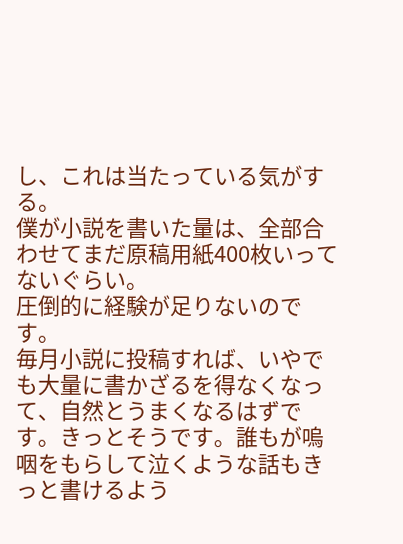し、これは当たっている気がする。
僕が小説を書いた量は、全部合わせてまだ原稿用紙400枚いってないぐらい。
圧倒的に経験が足りないのです。
毎月小説に投稿すれば、いやでも大量に書かざるを得なくなって、自然とうまくなるはずです。きっとそうです。誰もが嗚咽をもらして泣くような話もきっと書けるよう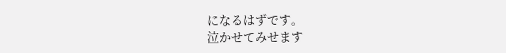になるはずです。
泣かせてみせます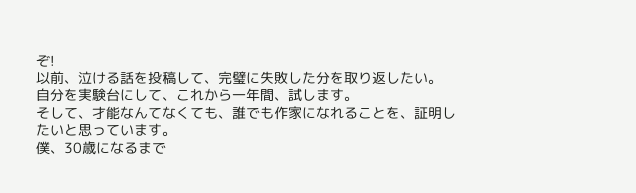ぞ!
以前、泣ける話を投稿して、完璧に失敗した分を取り返したい。
自分を実験台にして、これから一年間、試します。
そして、才能なんてなくても、誰でも作家になれることを、証明したいと思っています。
僕、30歳になるまで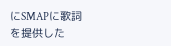にSMAPに歌詞を提供した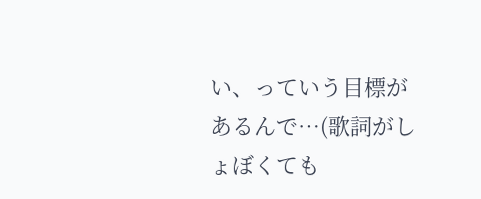い、っていう目標があるんで…(歌詞がしょぼくても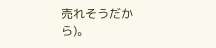売れそうだから)。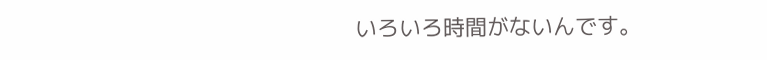いろいろ時間がないんです。